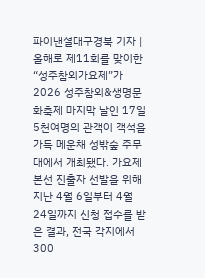파이낸셜대구경북 기자 | 올해로 제11회를 맞이한 “성주참외가요제”가 2026 성주참외&생명문화축제 마지막 날인 17일 5천여명의 관객이 객석을 가득 메운채 성밖숲 주무대에서 개최됐다. 가요제 본선 진출자 선발을 위해 지난 4월 6일부터 4월 24일까지 신청 접수를 받은 결과, 전국 각지에서 300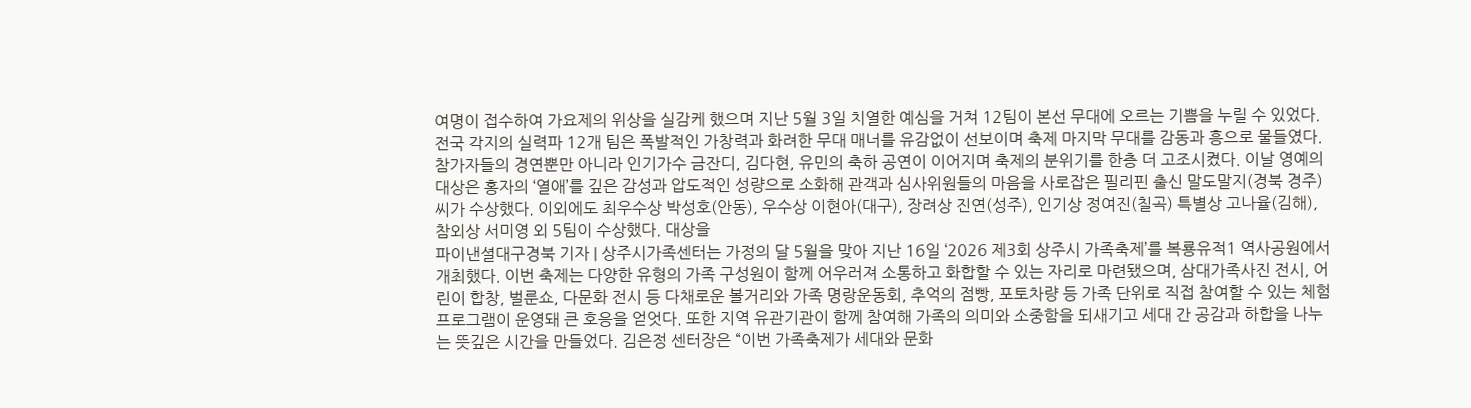여명이 접수하여 가요제의 위상을 실감케 했으며 지난 5월 3일 치열한 예심을 거쳐 12팀이 본선 무대에 오르는 기쁨을 누릴 수 있었다. 전국 각지의 실력파 12개 팀은 폭발적인 가창력과 화려한 무대 매너를 유감없이 선보이며 축제 마지막 무대를 감동과 흥으로 물들였다. 참가자들의 경연뿐만 아니라 인기가수 금잔디, 김다현, 유민의 축하 공연이 이어지며 축제의 분위기를 한층 더 고조시켰다. 이날 영예의 대상은 홍자의 ‘열애’를 깊은 감성과 압도적인 성량으로 소화해 관객과 심사위원들의 마음을 사로잡은 필리핀 출신 말도말지(경북 경주)씨가 수상했다. 이외에도 최우수상 박성호(안동), 우수상 이현아(대구), 장려상 진연(성주), 인기상 정여진(칠곡) 특별상 고나율(김해), 참외상 서미영 외 5팀이 수상했다. 대상을
파이낸셜대구경북 기자 | 상주시가족센터는 가정의 달 5월을 맞아 지난 16일 ‘2026 제3회 상주시 가족축제’를 복룡유적1 역사공원에서 개최했다. 이번 축제는 다양한 유형의 가족 구성원이 함께 어우러져 소통하고 화합할 수 있는 자리로 마련됐으며, 삼대가족사진 전시, 어린이 합창, 벌룬쇼, 다문화 전시 등 다채로운 볼거리와 가족 명랑운동회, 추억의 점빵, 포토차량 등 가족 단위로 직접 참여할 수 있는 체험 프로그램이 운영돼 큰 호응을 얻엇다. 또한 지역 유관기관이 함께 참여해 가족의 의미와 소중함을 되새기고 세대 간 공감과 하합을 나누는 뜻깊은 시간을 만들었다. 김은정 센터장은 “이번 가족축제가 세대와 문화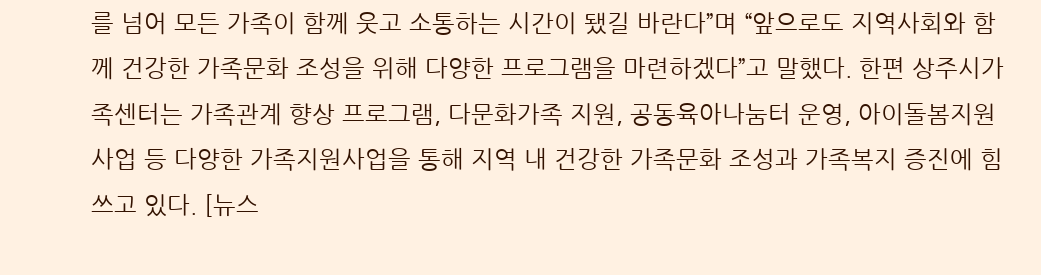를 넘어 모든 가족이 함께 웃고 소통하는 시간이 됐길 바란다”며 “앞으로도 지역사회와 함께 건강한 가족문화 조성을 위해 다양한 프로그램을 마련하겠다”고 말했다. 한편 상주시가족센터는 가족관계 향상 프로그램, 다문화가족 지원, 공동육아나눔터 운영, 아이돌봄지원사업 등 다양한 가족지원사업을 통해 지역 내 건강한 가족문화 조성과 가족복지 증진에 힘쓰고 있다. [뉴스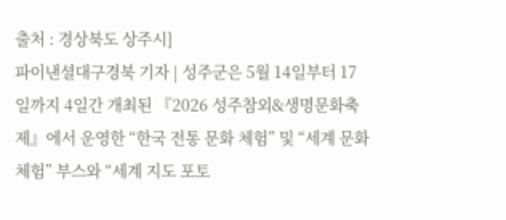출처 : 경상북도 상주시]
파이낸셜대구경북 기자 | 성주군은 5월 14일부터 17일까지 4일간 개최된 『2026 성주참외&생명문화축제』에서 운영한 “한국 전통 문화 체험” 및 “세계 문화 체험” 부스와 “세계 지도 포토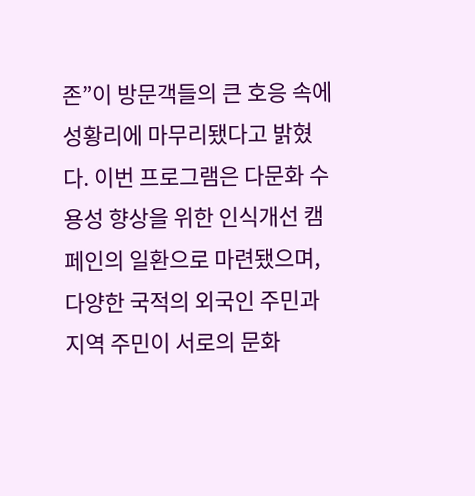존”이 방문객들의 큰 호응 속에 성황리에 마무리됐다고 밝혔다. 이번 프로그램은 다문화 수용성 향상을 위한 인식개선 캠페인의 일환으로 마련됐으며, 다양한 국적의 외국인 주민과 지역 주민이 서로의 문화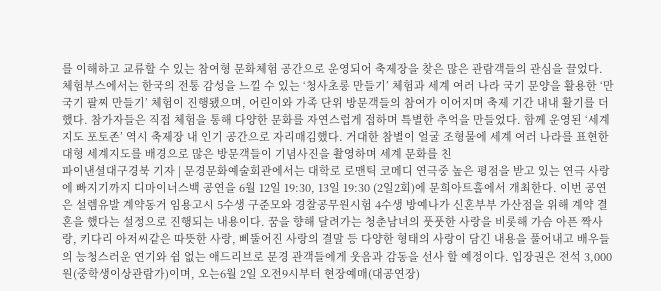를 이해하고 교류할 수 있는 참여형 문화체험 공간으로 운영되어 축제장을 찾은 많은 관람객들의 관심을 끌었다. 체험부스에서는 한국의 전통 감성을 느낄 수 있는 ‘청사초롱 만들기’ 체험과 세계 여러 나라 국기 문양을 활용한 ‘만국기 팔찌 만들기’ 체험이 진행됐으며, 어린이와 가족 단위 방문객들의 참여가 이어지며 축제 기간 내내 활기를 더했다. 참가자들은 직접 체험을 통해 다양한 문화를 자연스럽게 접하며 특별한 추억을 만들었다. 함께 운영된 ‘세계 지도 포토존’ 역시 축제장 내 인기 공간으로 자리매김했다. 거대한 참별이 얼굴 조형물에 세계 여러 나라를 표현한 대형 세계지도를 배경으로 많은 방문객들이 기념사진을 촬영하며 세계 문화를 친
파이낸셜대구경북 기자 | 문경문화예술회관에서는 대학로 로맨틱 코메디 연극중 높은 평점을 받고 있는 연극 사랑에 빠지기까지 디마이너스백 공연을 6월 12일 19:30, 13일 19:30 (2일2회)에 문희아트홀에서 개최한다. 이번 공연은 설렘유발 계약동거 임용고시 5수생 구준모와 경찰공무원시험 4수생 방예나가 신혼부부 가산점을 위해 계약 결혼을 했다는 설정으로 진행되는 내용이다. 꿈을 향해 달려가는 청춘남녀의 풋풋한 사랑을 비롯해 가슴 아픈 짝사랑, 키다리 아저씨같은 따뜻한 사랑, 삐뚤어진 사랑의 결말 등 다양한 형태의 사랑이 담긴 내용을 풀어내고 배우들의 능청스러운 연기와 쉼 없는 애드리브로 문경 관객들에게 웃음과 감동을 선사 할 예정이다. 입장권은 전석 3,000원(중학생이상관람가)이며, 오는6월 2일 오전9시부터 현장예매(대공연장)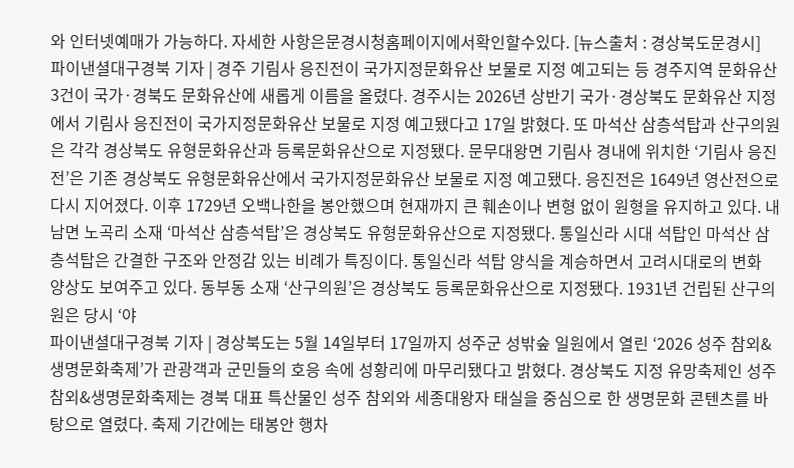와 인터넷예매가 가능하다. 자세한 사항은문경시청홈페이지에서확인할수있다. [뉴스출처 : 경상북도문경시]
파이낸셜대구경북 기자 | 경주 기림사 응진전이 국가지정문화유산 보물로 지정 예고되는 등 경주지역 문화유산 3건이 국가·경북도 문화유산에 새롭게 이름을 올렸다. 경주시는 2026년 상반기 국가·경상북도 문화유산 지정에서 기림사 응진전이 국가지정문화유산 보물로 지정 예고됐다고 17일 밝혔다. 또 마석산 삼층석탑과 산구의원은 각각 경상북도 유형문화유산과 등록문화유산으로 지정됐다. 문무대왕면 기림사 경내에 위치한 ‘기림사 응진전’은 기존 경상북도 유형문화유산에서 국가지정문화유산 보물로 지정 예고됐다. 응진전은 1649년 영산전으로 다시 지어졌다. 이후 1729년 오백나한을 봉안했으며 현재까지 큰 훼손이나 변형 없이 원형을 유지하고 있다. 내남면 노곡리 소재 ‘마석산 삼층석탑’은 경상북도 유형문화유산으로 지정됐다. 통일신라 시대 석탑인 마석산 삼층석탑은 간결한 구조와 안정감 있는 비례가 특징이다. 통일신라 석탑 양식을 계승하면서 고려시대로의 변화 양상도 보여주고 있다. 동부동 소재 ‘산구의원’은 경상북도 등록문화유산으로 지정됐다. 1931년 건립된 산구의원은 당시 ‘야
파이낸셜대구경북 기자 | 경상북도는 5월 14일부터 17일까지 성주군 성밖숲 일원에서 열린 ‘2026 성주 참외&생명문화축제’가 관광객과 군민들의 호응 속에 성황리에 마무리됐다고 밝혔다. 경상북도 지정 유망축제인 성주 참외&생명문화축제는 경북 대표 특산물인 성주 참외와 세종대왕자 태실을 중심으로 한 생명문화 콘텐츠를 바탕으로 열렸다. 축제 기간에는 태봉안 행차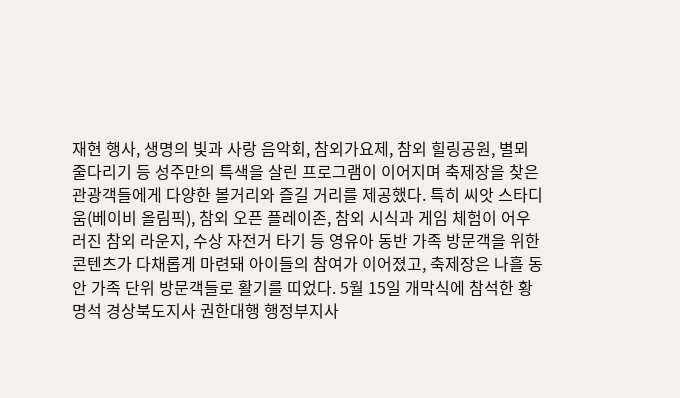재현 행사, 생명의 빛과 사랑 음악회, 참외가요제, 참외 힐링공원, 별뫼 줄다리기 등 성주만의 특색을 살린 프로그램이 이어지며 축제장을 찾은 관광객들에게 다양한 볼거리와 즐길 거리를 제공했다. 특히 씨앗 스타디움(베이비 올림픽), 참외 오픈 플레이존, 참외 시식과 게임 체험이 어우러진 참외 라운지, 수상 자전거 타기 등 영유아 동반 가족 방문객을 위한 콘텐츠가 다채롭게 마련돼 아이들의 참여가 이어졌고, 축제장은 나흘 동안 가족 단위 방문객들로 활기를 띠었다. 5월 15일 개막식에 참석한 황명석 경상북도지사 권한대행 행정부지사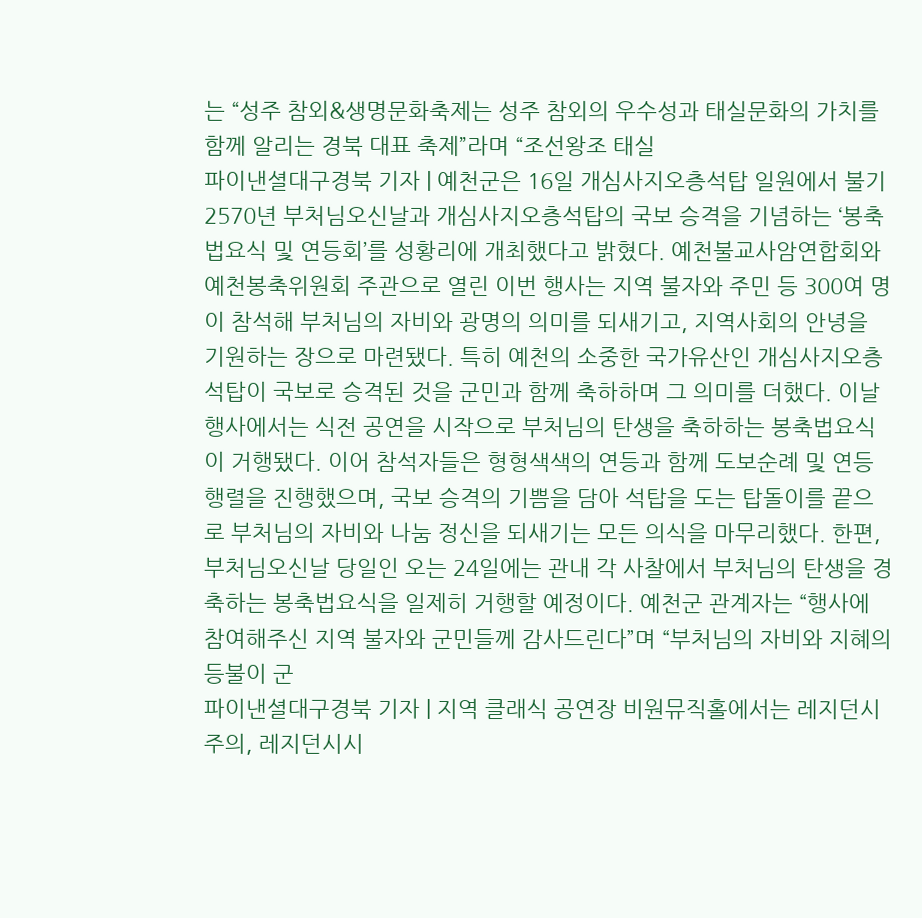는 “성주 참외&생명문화축제는 성주 참외의 우수성과 태실문화의 가치를 함께 알리는 경북 대표 축제”라며 “조선왕조 태실
파이낸셜대구경북 기자 | 예천군은 16일 개심사지오층석탑 일원에서 불기 2570년 부처님오신날과 개심사지오층석탑의 국보 승격을 기념하는 ‘봉축법요식 및 연등회’를 성황리에 개최했다고 밝혔다. 예천불교사암연합회와 예천봉축위원회 주관으로 열린 이번 행사는 지역 불자와 주민 등 300여 명이 참석해 부처님의 자비와 광명의 의미를 되새기고, 지역사회의 안녕을 기원하는 장으로 마련됐다. 특히 예천의 소중한 국가유산인 개심사지오층석탑이 국보로 승격된 것을 군민과 함께 축하하며 그 의미를 더했다. 이날 행사에서는 식전 공연을 시작으로 부처님의 탄생을 축하하는 봉축법요식이 거행됐다. 이어 참석자들은 형형색색의 연등과 함께 도보순례 및 연등 행렬을 진행했으며, 국보 승격의 기쁨을 담아 석탑을 도는 탑돌이를 끝으로 부처님의 자비와 나눔 정신을 되새기는 모든 의식을 마무리했다. 한편, 부처님오신날 당일인 오는 24일에는 관내 각 사찰에서 부처님의 탄생을 경축하는 봉축법요식을 일제히 거행할 예정이다. 예천군 관계자는 “행사에 참여해주신 지역 불자와 군민들께 감사드린다”며 “부처님의 자비와 지혜의 등불이 군
파이낸셜대구경북 기자 | 지역 클래식 공연장 비원뮤직홀에서는 레지던시주의, 레지던시시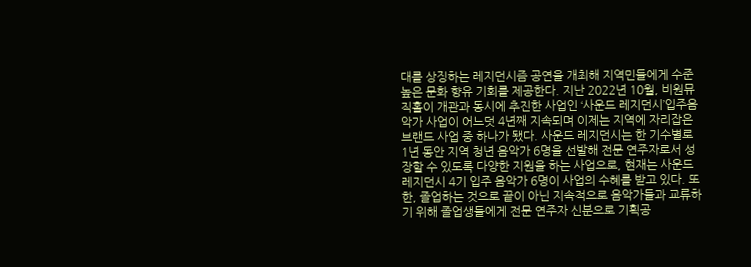대를 상징하는 레지던시즘 공연을 개최해 지역민들에게 수준 높은 문화 향유 기회를 제공한다. 지난 2022년 10월, 비원뮤직홀이 개관과 동시에 추진한 사업인 ‘사운드 레지던시’입주음악가 사업이 어느덧 4년째 지속되며 이제는 지역에 자리잡은 브랜드 사업 중 하나가 됐다. 사운드 레지던시는 한 기수별로 1년 동안 지역 청년 음악가 6명을 선발해 전문 연주자로서 성장할 수 있도록 다양한 지원을 하는 사업으로, 현재는 사운드 레지던시 4기 입주 음악가 6명이 사업의 수혜를 받고 있다. 또한, 졸업하는 것으로 끝이 아닌 지속적으로 음악가들과 교류하기 위해 졸업생들에게 전문 연주자 신분으로 기획공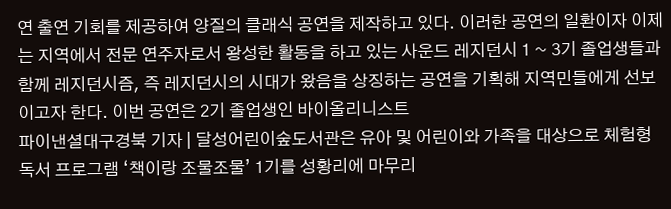연 출연 기회를 제공하여 양질의 클래식 공연을 제작하고 있다. 이러한 공연의 일환이자 이제는 지역에서 전문 연주자로서 왕성한 활동을 하고 있는 사운드 레지던시 1 ~ 3기 졸업생들과 함께 레지던시즘, 즉 레지던시의 시대가 왔음을 상징하는 공연을 기획해 지역민들에게 선보이고자 한다. 이번 공연은 2기 졸업생인 바이올리니스트
파이낸셜대구경북 기자 | 달성어린이숲도서관은 유아 및 어린이와 가족을 대상으로 체험형 독서 프로그램 ‘책이랑 조물조물’ 1기를 성황리에 마무리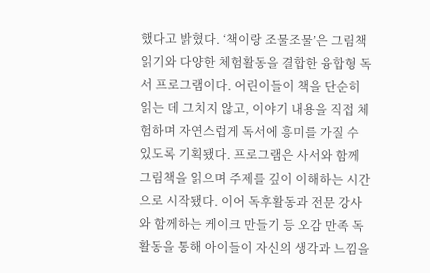했다고 밝혔다. ‘책이랑 조물조물’은 그림책 읽기와 다양한 체험활동을 결합한 융합형 독서 프로그램이다. 어린이들이 책을 단순히 읽는 데 그치지 않고, 이야기 내용을 직접 체험하며 자연스럽게 독서에 흥미를 가질 수 있도록 기획됐다. 프로그램은 사서와 함께 그림책을 읽으며 주제를 깊이 이해하는 시간으로 시작됐다. 이어 독후활동과 전문 강사와 함께하는 케이크 만들기 등 오감 만족 독활동을 통해 아이들이 자신의 생각과 느낌을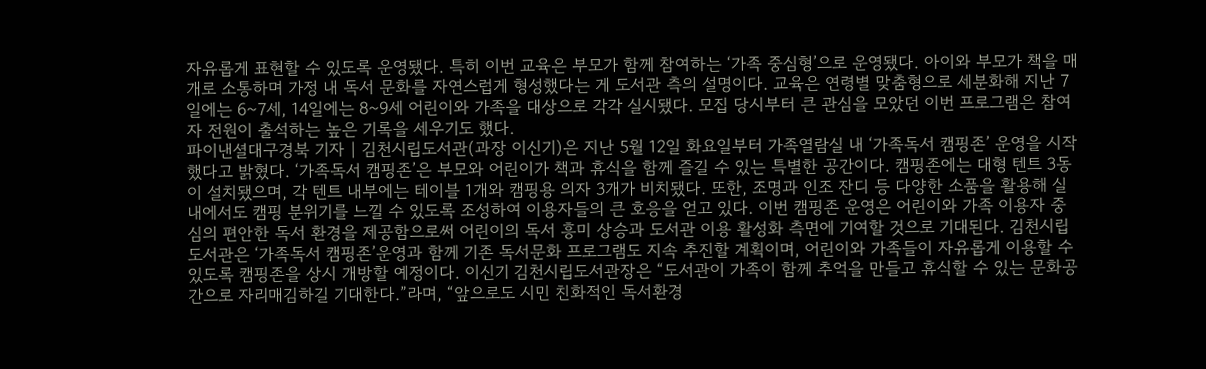자유롭게 표현할 수 있도록 운영됐다. 특히 이번 교육은 부모가 함께 참여하는 ‘가족 중심형’으로 운영됐다. 아이와 부모가 책을 매개로 소통하며 가정 내 독서 문화를 자연스럽게 형성했다는 게 도서관 측의 설명이다. 교육은 연령별 맞춤형으로 세분화해 지난 7일에는 6~7세, 14일에는 8~9세 어린이와 가족을 대상으로 각각 실시됐다. 모집 당시부터 큰 관심을 모았던 이번 프로그램은 참여자 전원이 출석하는 높은 기록을 세우기도 했다.
파이낸셜대구경북 기자 | 김천시립도서관(과장 이신기)은 지난 5월 12일 화요일부터 가족열람실 내 ‘가족독서 캠핑존’ 운영을 시작했다고 밝혔다. ‘가족독서 캠핑존’은 부모와 어린이가 책과 휴식을 함께 즐길 수 있는 특별한 공간이다. 캠핑존에는 대형 텐트 3동이 설치됐으며, 각 텐트 내부에는 테이블 1개와 캠핑용 의자 3개가 비치됐다. 또한, 조명과 인조 잔디 등 다양한 소품을 활용해 실내에서도 캠핑 분위기를 느낄 수 있도록 조성하여 이용자들의 큰 호응을 얻고 있다. 이번 캠핑존 운영은 어린이와 가족 이용자 중심의 편안한 독서 환경을 제공함으로써 어린이의 독서 흥미 상승과 도서관 이용 활성화 측면에 기여할 것으로 기대된다. 김천시립도서관은 ‘가족독서 캠핑존’운영과 함께 기존 독서문화 프로그램도 지속 추진할 계획이며, 어린이와 가족들이 자유롭게 이용할 수 있도록 캠핑존을 상시 개방할 예정이다. 이신기 김천시립도서관장은 “도서관이 가족이 함께 추억을 만들고 휴식할 수 있는 문화공간으로 자리매김하길 기대한다.”라며, “앞으로도 시민 친화적인 독서환경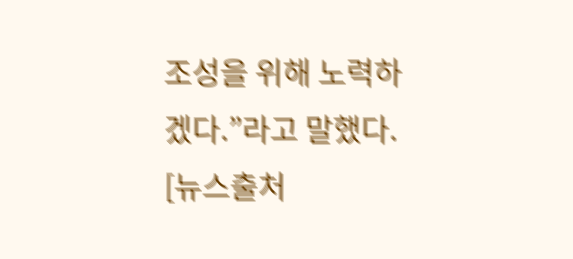조성을 위해 노력하겠다.”라고 말했다. [뉴스출처